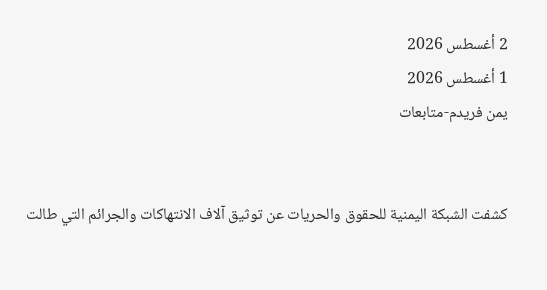2 أغسطس 2026
1 أغسطس 2026
يمن فريدم-متابعات


كشفت الشبكة اليمنية للحقوق والحريات عن توثيق آلاف الانتهاكات والجرائم التي طالت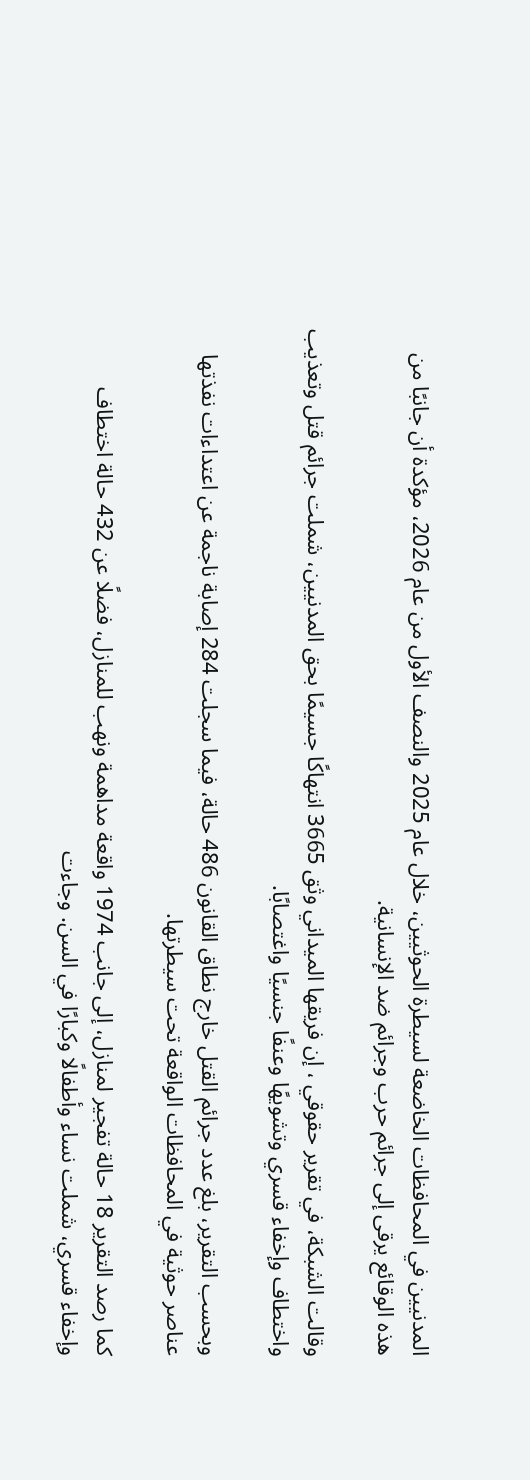المدنيين في المحافظات الخاضعة لسيطرة الحوثيين، خلال عام 2025 والنصف الأول من عام 2026، مؤكدة أن جانبًا من هذه الوقائع يرقى إلى جرائم حرب وجرائم ضد الإنسانية.

وقالت الشبكة، في تقرير حقوقي ، إن فريقها الميداني وثق 3665 انتهاكًا جسيمًا بحق المدنيين، شملت جرائم قتل وتعذيب واختطاف وإخفاء قسري وتشويهًا وعنفًا جنسيًا واغتصابًا.

وبحسب التقرير، بلغ عدد جرائم القتل خارج نطاق القانون 486 حالة، فيما سجلت 284 إصابة ناجمة عن اعتداءات نفذتها عناصر حوثية في المحافظات الواقعة تحت سيطرتها.

كما رصد التقرير 18 حالة تفجير لمنازل، إلى جانب 1974 واقعة مداهمة ونهب للمنازل، فضلًا عن 432 حالة اختطاف وإخفاء قسري، شملت نساء وأطفالًا وكبارًا في السن. وجاءت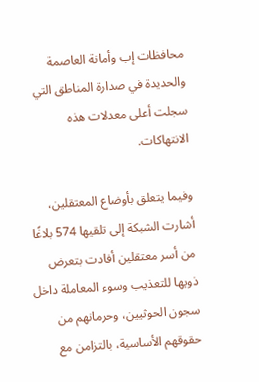محافظات إب وأمانة العاصمة والحديدة في صدارة المناطق التي سجلت أعلى معدلات هذه الانتهاكات.

وفيما يتعلق بأوضاع المعتقلين، أشارت الشبكة إلى تلقيها 574 بلاغًا من أسر معتقلين أفادت بتعرض ذويها للتعذيب وسوء المعاملة داخل سجون الحوثيين، وحرمانهم من حقوقهم الأساسية، بالتزامن مع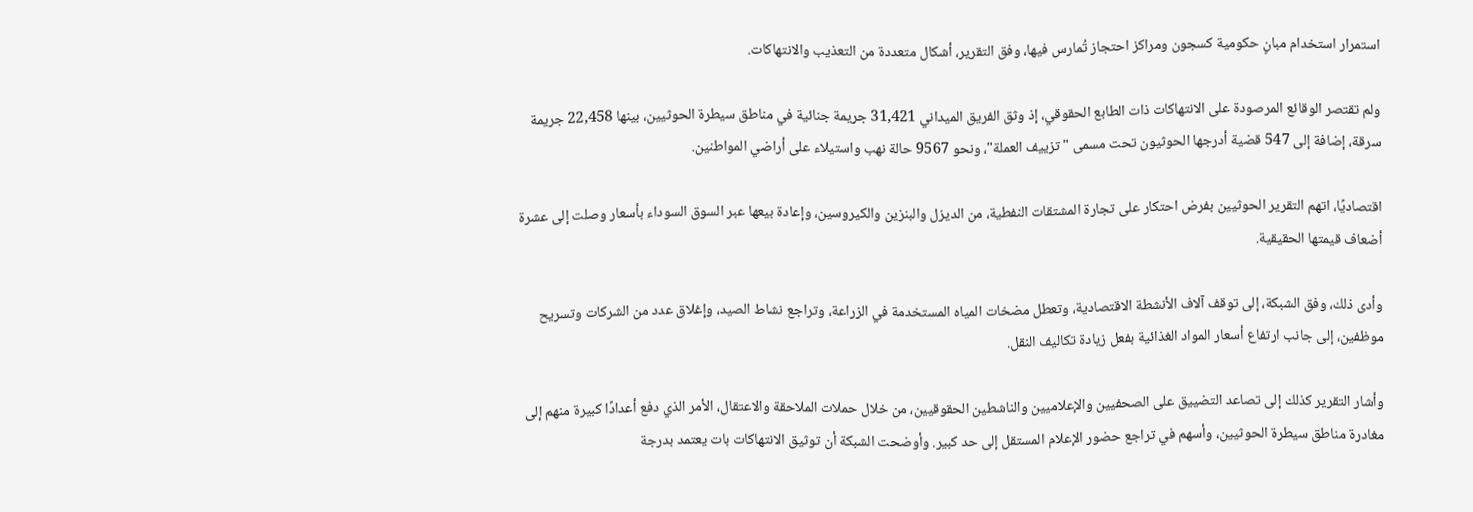استمرار استخدام مبانٍ حكومية كسجون ومراكز احتجاز تُمارس فيها، وفق التقرير، أشكال متعددة من التعذيب والانتهاكات.

ولم تقتصر الوقائع المرصودة على الانتهاكات ذات الطابع الحقوقي، إذ وثق الفريق الميداني 31,421 جريمة جنائية في مناطق سيطرة الحوثيين، بينها 22,458 جريمة سرقة، إضافة إلى 547 قضية أدرجها الحوثيون تحت مسمى "تزييف العملة"، ونحو 9567 حالة نهب واستيلاء على أراضي المواطنين.

اقتصاديًا، اتهم التقرير الحوثيين بفرض احتكار على تجارة المشتقات النفطية، من الديزل والبنزين والكيروسين، وإعادة بيعها عبر السوق السوداء بأسعار وصلت إلى عشرة أضعاف قيمتها الحقيقية.

وأدى ذلك، وفق الشبكة، إلى توقف آلاف الأنشطة الاقتصادية، وتعطل مضخات المياه المستخدمة في الزراعة، وتراجع نشاط الصيد، وإغلاق عدد من الشركات وتسريح موظفين، إلى جانب ارتفاع أسعار المواد الغذائية بفعل زيادة تكاليف النقل.

وأشار التقرير كذلك إلى تصاعد التضييق على الصحفيين والإعلاميين والناشطين الحقوقيين، من خلال حملات الملاحقة والاعتقال، الأمر الذي دفع أعدادًا كبيرة منهم إلى مغادرة مناطق سيطرة الحوثيين، وأسهم في تراجع حضور الإعلام المستقل إلى حد كبير. وأوضحت الشبكة أن توثيق الانتهاكات بات يعتمد بدرجة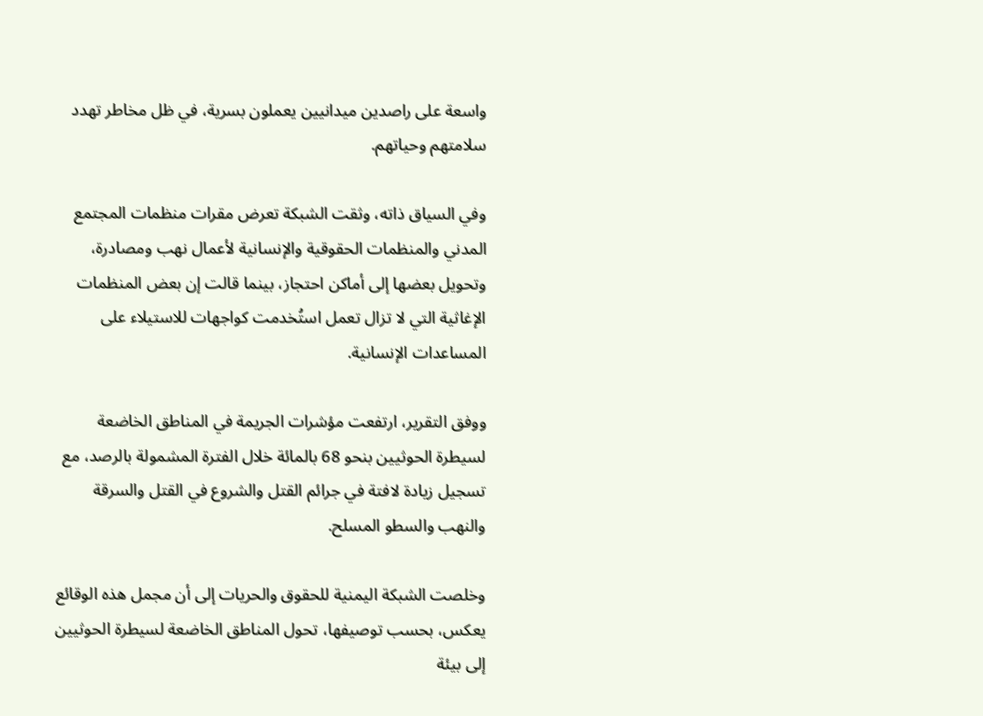واسعة على راصدين ميدانيين يعملون بسرية، في ظل مخاطر تهدد سلامتهم وحياتهم.

وفي السياق ذاته، وثقت الشبكة تعرض مقرات منظمات المجتمع المدني والمنظمات الحقوقية والإنسانية لأعمال نهب ومصادرة، وتحويل بعضها إلى أماكن احتجاز، بينما قالت إن بعض المنظمات الإغاثية التي لا تزال تعمل استُخدمت كواجهات للاستيلاء على المساعدات الإنسانية.

ووفق التقرير، ارتفعت مؤشرات الجريمة في المناطق الخاضعة لسيطرة الحوثيين بنحو 68 بالمائة خلال الفترة المشمولة بالرصد، مع تسجيل زيادة لافتة في جرائم القتل والشروع في القتل والسرقة والنهب والسطو المسلح.

وخلصت الشبكة اليمنية للحقوق والحريات إلى أن مجمل هذه الوقائع يعكس، بحسب توصيفها، تحول المناطق الخاضعة لسيطرة الحوثيين إلى بيئة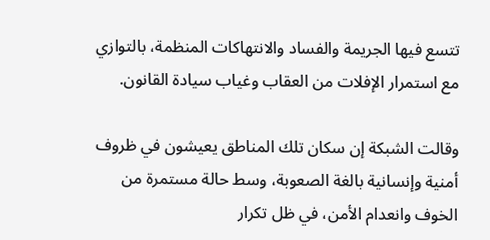تتسع فيها الجريمة والفساد والانتهاكات المنظمة، بالتوازي مع استمرار الإفلات من العقاب وغياب سيادة القانون.

وقالت الشبكة إن سكان تلك المناطق يعيشون في ظروف أمنية وإنسانية بالغة الصعوبة، وسط حالة مستمرة من الخوف وانعدام الأمن، في ظل تكرار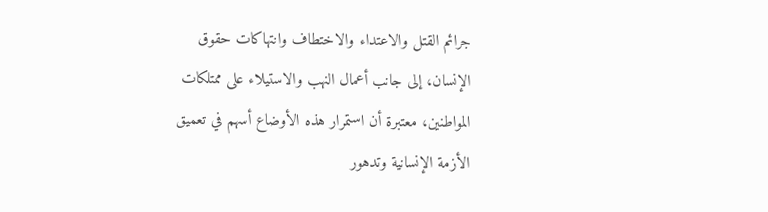جرائم القتل والاعتداء والاختطاف وانتهاكات حقوق الإنسان، إلى جانب أعمال النهب والاستيلاء على ممتلكات المواطنين، معتبرة أن استمرار هذه الأوضاع أسهم في تعميق الأزمة الإنسانية وتدهور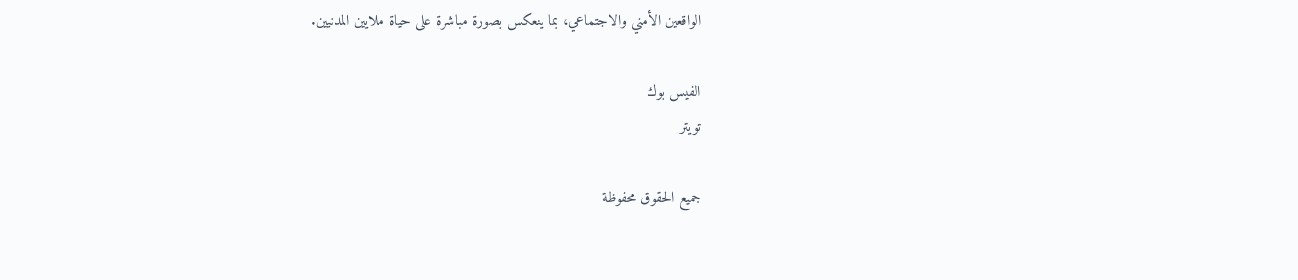الواقعين الأمني والاجتماعي، بما ينعكس بصورة مباشرة على حياة ملايين المدنيين.

الفيس بوك
تويتر

جميع الحقوق محفوظة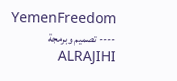YemenFreedom ---- تصميم وبرمجة ALRAJIHI